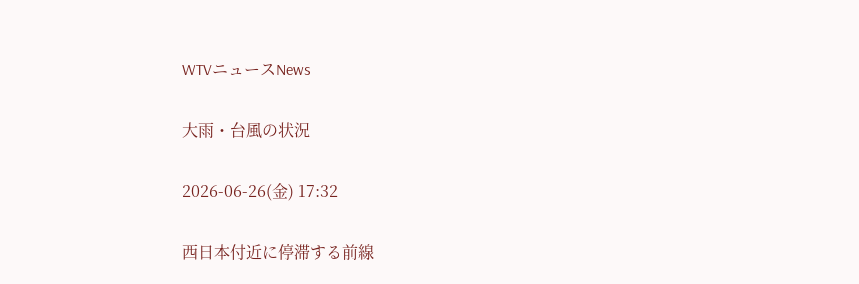WTVニュースNews

大雨・台風の状況

2026-06-26(金) 17:32

西日本付近に停滞する前線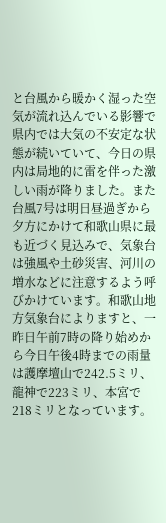と台風から暖かく湿った空気が流れ込んでいる影響で県内では大気の不安定な状態が続いていて、今日の県内は局地的に雷を伴った激しい雨が降りました。また台風7号は明日昼過ぎから夕方にかけて和歌山県に最も近づく見込みで、気象台は強風や土砂災害、河川の増水などに注意するよう呼びかけています。和歌山地方気象台によりますと、一昨日午前7時の降り始めから今日午後4時までの雨量は護摩壇山で242.5ミリ、龍神で223ミリ、本宮で218ミリとなっています。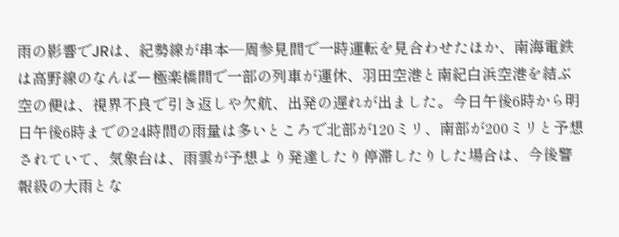雨の影響でJRは、紀勢線が串本―周参見間で一時運転を見合わせたほか、南海電鉄は高野線のなんばー極楽橋間で一部の列車が運休、羽田空港と南紀白浜空港を結ぶ空の便は、視界不良で引き返しや欠航、出発の遅れが出ました。今日午後6時から明日午後6時までの24時間の雨量は多いところで北部が120ミリ、南部が200ミリと予想されていて、気象台は、雨雲が予想より発達したり停滞したりした場合は、今後警報級の大雨とな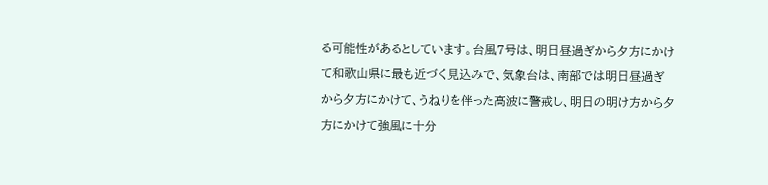る可能性があるとしています。台風7号は、明日昼過ぎから夕方にかけて和歌山県に最も近づく見込みで、気象台は、南部では明日昼過ぎから夕方にかけて、うねりを伴った高波に警戒し、明日の明け方から夕方にかけて強風に十分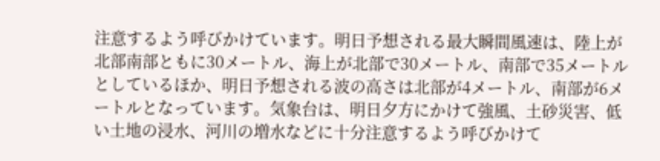注意するよう呼びかけています。明日予想される最大瞬間風速は、陸上が北部南部ともに30メートル、海上が北部で30メートル、南部で35メートルとしているほか、明日予想される波の高さは北部が4メートル、南部が6メートルとなっています。気象台は、明日夕方にかけて強風、土砂災害、低い土地の浸水、河川の増水などに十分注意するよう呼びかけて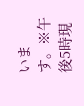います。※午後5時現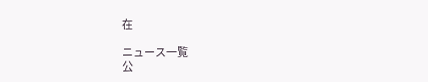在

ニュース一覧
公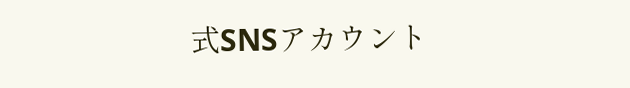式SNSアカウント